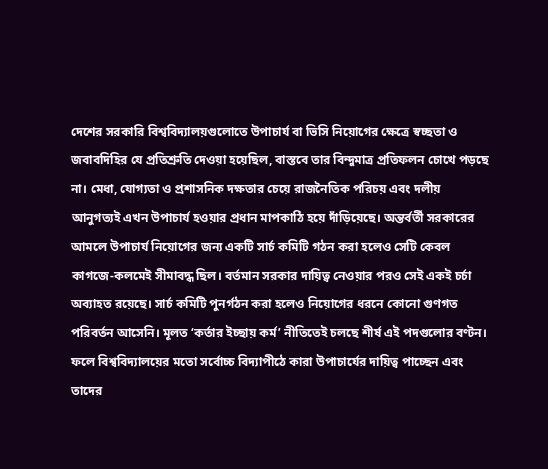দেশের সরকারি বিশ্ববিদ্যালয়গুলোতে উপাচার্য বা ভিসি নিয়োগের ক্ষেত্রে স্বচ্ছতা ও জবাবদিহির যে প্রতিশ্রুতি দেওয়া হয়েছিল, বাস্তবে তার বিন্দুমাত্র প্রতিফলন চোখে পড়ছে না। মেধা, যোগ্যতা ও প্রশাসনিক দক্ষতার চেয়ে রাজনৈতিক পরিচয় এবং দলীয় আনুগত্যই এখন উপাচার্য হওয়ার প্রধান মাপকাঠি হয়ে দাঁড়িয়েছে। অন্তর্বর্তী সরকারের আমলে উপাচার্য নিয়োগের জন্য একটি সার্চ কমিটি গঠন করা হলেও সেটি কেবল কাগজে-কলমেই সীমাবদ্ধ ছিল। বর্তমান সরকার দায়িত্ব নেওয়ার পরও সেই একই চর্চা অব্যাহত রয়েছে। সার্চ কমিটি পুনর্গঠন করা হলেও নিয়োগের ধরনে কোনো গুণগত পরিবর্তন আসেনি। মূলত ‘কর্তার ইচ্ছায় কর্ম’ নীতিতেই চলছে শীর্ষ এই পদগুলোর বণ্টন। ফলে বিশ্ববিদ্যালয়ের মতো সর্বোচ্চ বিদ্যাপীঠে কারা উপাচার্যের দায়িত্ব পাচ্ছেন এবং তাদের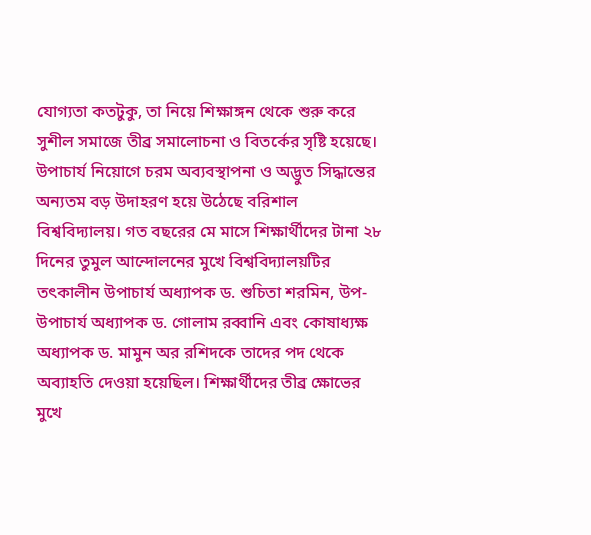যোগ্যতা কতটুকু, তা নিয়ে শিক্ষাঙ্গন থেকে শুরু করে সুশীল সমাজে তীব্র সমালোচনা ও বিতর্কের সৃষ্টি হয়েছে।
উপাচার্য নিয়োগে চরম অব্যবস্থাপনা ও অদ্ভুত সিদ্ধান্তের অন্যতম বড় উদাহরণ হয়ে উঠেছে বরিশাল বিশ্ববিদ্যালয়। গত বছরের মে মাসে শিক্ষার্থীদের টানা ২৮ দিনের তুমুল আন্দোলনের মুখে বিশ্ববিদ্যালয়টির তৎকালীন উপাচার্য অধ্যাপক ড. শুচিতা শরমিন, উপ-উপাচার্য অধ্যাপক ড. গোলাম রব্বানি এবং কোষাধ্যক্ষ অধ্যাপক ড. মামুন অর রশিদকে তাদের পদ থেকে অব্যাহতি দেওয়া হয়েছিল। শিক্ষার্থীদের তীব্র ক্ষোভের মুখে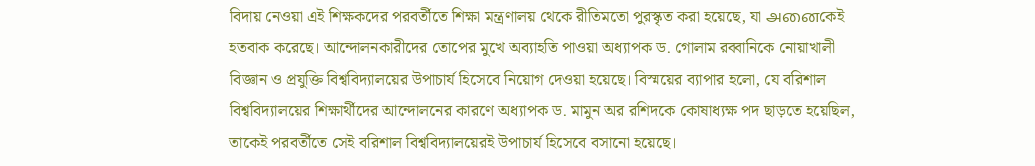বিদায় নেওয়া এই শিক্ষকদের পরবর্তীতে শিক্ষা মন্ত্রণালয় থেকে রীতিমতো পুরস্কৃত করা হয়েছে, যা அனைকেই হতবাক করেছে। আন্দোলনকারীদের তোপের মুখে অব্যাহতি পাওয়া অধ্যাপক ড. গোলাম রব্বানিকে নোয়াখালী বিজ্ঞান ও প্রযুক্তি বিশ্ববিদ্যালয়ের উপাচার্য হিসেবে নিয়োগ দেওয়া হয়েছে। বিস্ময়ের ব্যাপার হলো, যে বরিশাল বিশ্ববিদ্যালয়ের শিক্ষার্থীদের আন্দোলনের কারণে অধ্যাপক ড. মামুন অর রশিদকে কোষাধ্যক্ষ পদ ছাড়তে হয়েছিল, তাকেই পরবর্তীতে সেই বরিশাল বিশ্ববিদ্যালয়েরই উপাচার্য হিসেবে বসানো হয়েছে।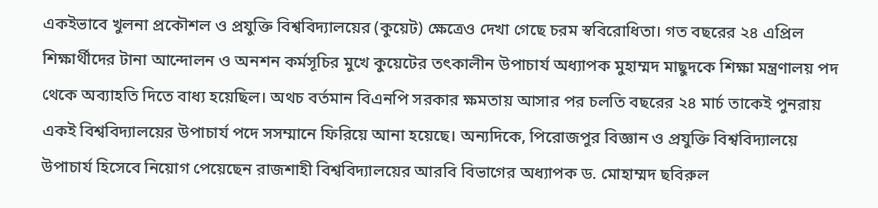একইভাবে খুলনা প্রকৌশল ও প্রযুক্তি বিশ্ববিদ্যালয়ের (কুয়েট) ক্ষেত্রেও দেখা গেছে চরম স্ববিরোধিতা। গত বছরের ২৪ এপ্রিল শিক্ষার্থীদের টানা আন্দোলন ও অনশন কর্মসূচির মুখে কুয়েটের তৎকালীন উপাচার্য অধ্যাপক মুহাম্মদ মাছুদকে শিক্ষা মন্ত্রণালয় পদ থেকে অব্যাহতি দিতে বাধ্য হয়েছিল। অথচ বর্তমান বিএনপি সরকার ক্ষমতায় আসার পর চলতি বছরের ২৪ মার্চ তাকেই পুনরায় একই বিশ্ববিদ্যালয়ের উপাচার্য পদে সসম্মানে ফিরিয়ে আনা হয়েছে। অন্যদিকে, পিরোজপুর বিজ্ঞান ও প্রযুক্তি বিশ্ববিদ্যালয়ে উপাচার্য হিসেবে নিয়োগ পেয়েছেন রাজশাহী বিশ্ববিদ্যালয়ের আরবি বিভাগের অধ্যাপক ড. মোহাম্মদ ছবিরুল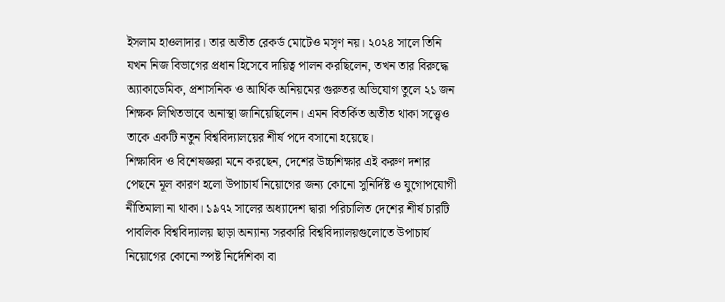ইসলাম হাওলাদার। তার অতীত রেকর্ড মোটেও মসৃণ নয়। ২০২৪ সালে তিনি যখন নিজ বিভাগের প্রধান হিসেবে দায়িত্ব পালন করছিলেন, তখন তার বিরুদ্ধে অ্যাকাডেমিক, প্রশাসনিক ও আর্থিক অনিয়মের গুরুতর অভিযোগ তুলে ২১ জন শিক্ষক লিখিতভাবে অনাস্থা জানিয়েছিলেন। এমন বিতর্কিত অতীত থাকা সত্ত্বেও তাকে একটি নতুন বিশ্ববিদ্যালয়ের শীর্ষ পদে বসানো হয়েছে।
শিক্ষাবিদ ও বিশেষজ্ঞরা মনে করছেন, দেশের উচ্চশিক্ষার এই করুণ দশার পেছনে মূল কারণ হলো উপাচার্য নিয়োগের জন্য কোনো সুনির্দিষ্ট ও যুগোপযোগী নীতিমালা না থাকা। ১৯৭২ সালের অধ্যাদেশ দ্বারা পরিচালিত দেশের শীর্ষ চারটি পাবলিক বিশ্ববিদ্যালয় ছাড়া অন্যান্য সরকারি বিশ্ববিদ্যালয়গুলোতে উপাচার্য নিয়োগের কোনো স্পষ্ট নির্দেশিকা বা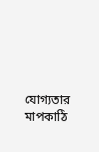যোগ্যতার মাপকাঠি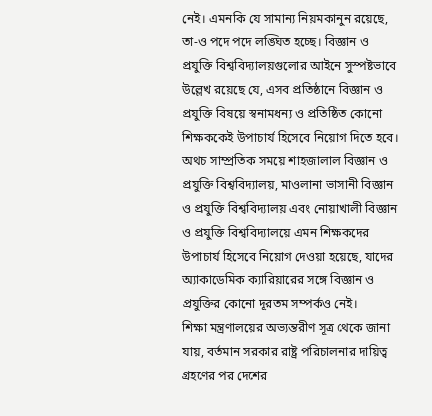নেই। এমনকি যে সামান্য নিয়মকানুন রয়েছে, তা-ও পদে পদে লঙ্ঘিত হচ্ছে। বিজ্ঞান ও প্রযুক্তি বিশ্ববিদ্যালয়গুলোর আইনে সুস্পষ্টভাবে উল্লেখ রয়েছে যে, এসব প্রতিষ্ঠানে বিজ্ঞান ও প্রযুক্তি বিষয়ে স্বনামধন্য ও প্রতিষ্ঠিত কোনো শিক্ষককেই উপাচার্য হিসেবে নিয়োগ দিতে হবে। অথচ সাম্প্রতিক সময়ে শাহজালাল বিজ্ঞান ও প্রযুক্তি বিশ্ববিদ্যালয়, মাওলানা ভাসানী বিজ্ঞান ও প্রযুক্তি বিশ্ববিদ্যালয় এবং নোয়াখালী বিজ্ঞান ও প্রযুক্তি বিশ্ববিদ্যালয়ে এমন শিক্ষকদের উপাচার্য হিসেবে নিয়োগ দেওয়া হয়েছে, যাদের অ্যাকাডেমিক ক্যারিয়ারের সঙ্গে বিজ্ঞান ও প্রযুক্তির কোনো দূরতম সম্পর্কও নেই।
শিক্ষা মন্ত্রণালয়ের অভ্যন্তরীণ সূত্র থেকে জানা যায়, বর্তমান সরকার রাষ্ট্র পরিচালনার দায়িত্ব গ্রহণের পর দেশের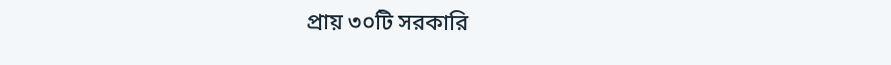প্রায় ৩০টি সরকারি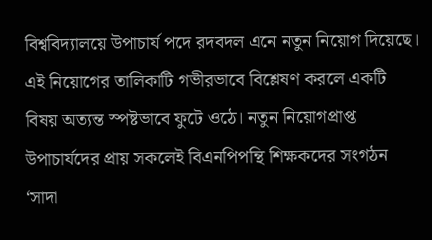বিশ্ববিদ্যালয়ে উপাচার্য পদে রদবদল এনে নতুন নিয়োগ দিয়েছে। এই নিয়োগের তালিকাটি গভীরভাবে বিশ্লেষণ করলে একটি বিষয় অত্যন্ত স্পষ্টভাবে ফুটে ওঠে। নতুন নিয়োগপ্রাপ্ত উপাচার্যদের প্রায় সকলেই বিএনপিপন্থি শিক্ষকদের সংগঠন ‘সাদা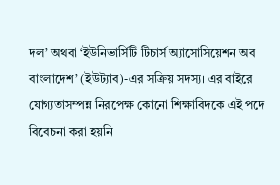দল’ অথবা ‘ইউনিভার্সিটি টিচার্স অ্যাসোসিয়েশন অব বাংলাদেশ’ (ইউট্যাব)-এর সক্রিয় সদস্য। এর বাইরে যোগ্যতাসম্পন্ন নিরপেক্ষ কোনো শিক্ষাবিদকে এই পদে বিবেচনা করা হয়নি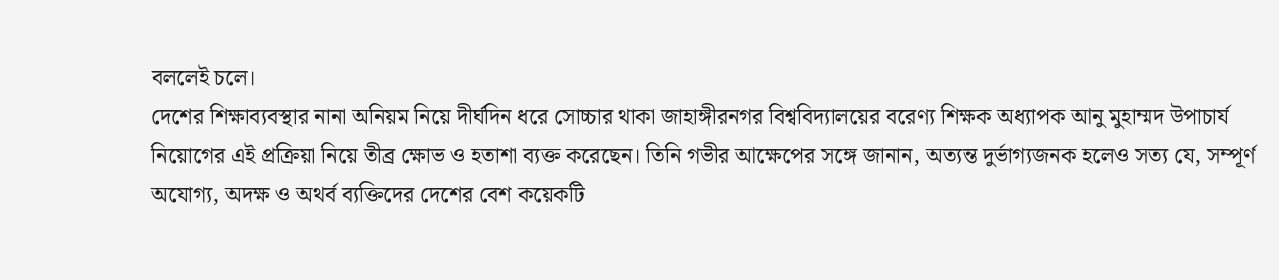বললেই চলে।
দেশের শিক্ষাব্যবস্থার নানা অনিয়ম নিয়ে দীর্ঘদিন ধরে সোচ্চার থাকা জাহাঙ্গীরনগর বিশ্ববিদ্যালয়ের বরেণ্য শিক্ষক অধ্যাপক আনু মুহাম্মদ উপাচার্য নিয়োগের এই প্রক্রিয়া নিয়ে তীব্র ক্ষোভ ও হতাশা ব্যক্ত করেছেন। তিনি গভীর আক্ষেপের সঙ্গে জানান, অত্যন্ত দুর্ভাগ্যজনক হলেও সত্য যে, সম্পূর্ণ অযোগ্য, অদক্ষ ও অথর্ব ব্যক্তিদের দেশের বেশ কয়েকটি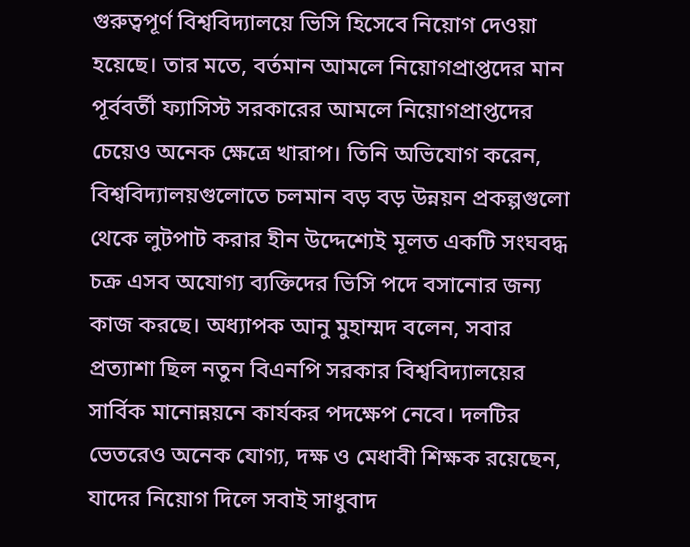গুরুত্বপূর্ণ বিশ্ববিদ্যালয়ে ভিসি হিসেবে নিয়োগ দেওয়া হয়েছে। তার মতে, বর্তমান আমলে নিয়োগপ্রাপ্তদের মান পূর্ববর্তী ফ্যাসিস্ট সরকারের আমলে নিয়োগপ্রাপ্তদের চেয়েও অনেক ক্ষেত্রে খারাপ। তিনি অভিযোগ করেন, বিশ্ববিদ্যালয়গুলোতে চলমান বড় বড় উন্নয়ন প্রকল্পগুলো থেকে লুটপাট করার হীন উদ্দেশ্যেই মূলত একটি সংঘবদ্ধ চক্র এসব অযোগ্য ব্যক্তিদের ভিসি পদে বসানোর জন্য কাজ করছে। অধ্যাপক আনু মুহাম্মদ বলেন, সবার প্রত্যাশা ছিল নতুন বিএনপি সরকার বিশ্ববিদ্যালয়ের সার্বিক মানোন্নয়নে কার্যকর পদক্ষেপ নেবে। দলটির ভেতরেও অনেক যোগ্য, দক্ষ ও মেধাবী শিক্ষক রয়েছেন, যাদের নিয়োগ দিলে সবাই সাধুবাদ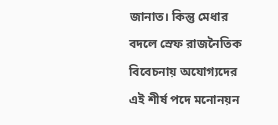জানাত। কিন্তু মেধার বদলে স্রেফ রাজনৈতিক বিবেচনায় অযোগ্যদের এই শীর্ষ পদে মনোনয়ন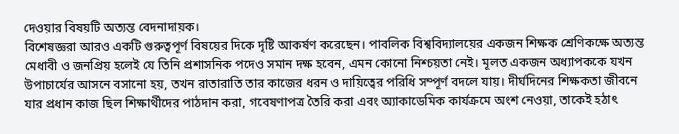দেওয়ার বিষয়টি অত্যন্ত বেদনাদায়ক।
বিশেষজ্ঞরা আরও একটি গুরুত্বপূর্ণ বিষয়ের দিকে দৃষ্টি আকর্ষণ করেছেন। পাবলিক বিশ্ববিদ্যালয়ের একজন শিক্ষক শ্রেণিকক্ষে অত্যন্ত মেধাবী ও জনপ্রিয় হলেই যে তিনি প্রশাসনিক পদেও সমান দক্ষ হবেন, এমন কোনো নিশ্চয়তা নেই। মূলত একজন অধ্যাপককে যখন উপাচার্যের আসনে বসানো হয়, তখন রাতারাতি তার কাজের ধরন ও দায়িত্বের পরিধি সম্পূর্ণ বদলে যায়। দীর্ঘদিনের শিক্ষকতা জীবনে যার প্রধান কাজ ছিল শিক্ষার্থীদের পাঠদান করা, গবেষণাপত্র তৈরি করা এবং অ্যাকাডেমিক কার্যক্রমে অংশ নেওয়া, তাকেই হঠাৎ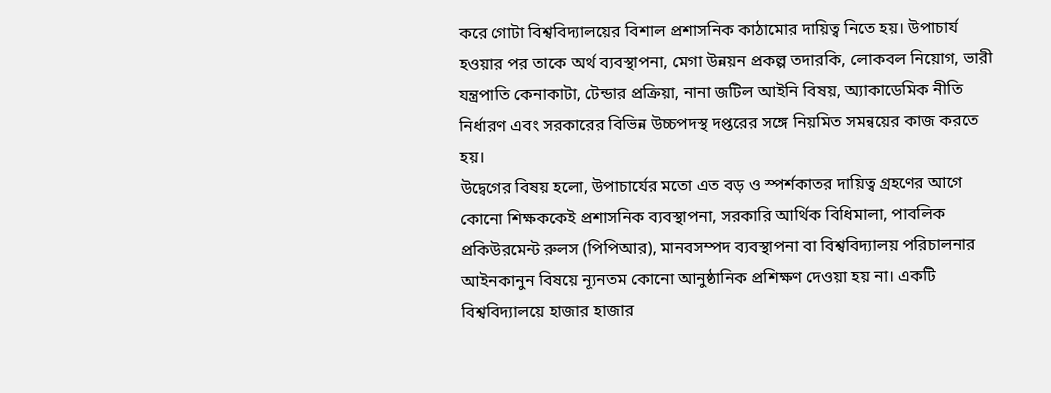করে গোটা বিশ্ববিদ্যালয়ের বিশাল প্রশাসনিক কাঠামোর দায়িত্ব নিতে হয়। উপাচার্য হওয়ার পর তাকে অর্থ ব্যবস্থাপনা, মেগা উন্নয়ন প্রকল্প তদারকি, লোকবল নিয়োগ, ভারী যন্ত্রপাতি কেনাকাটা, টেন্ডার প্রক্রিয়া, নানা জটিল আইনি বিষয়, অ্যাকাডেমিক নীতি নির্ধারণ এবং সরকারের বিভিন্ন উচ্চপদস্থ দপ্তরের সঙ্গে নিয়মিত সমন্বয়ের কাজ করতে হয়।
উদ্বেগের বিষয় হলো, উপাচার্যের মতো এত বড় ও স্পর্শকাতর দায়িত্ব গ্রহণের আগে কোনো শিক্ষককেই প্রশাসনিক ব্যবস্থাপনা, সরকারি আর্থিক বিধিমালা, পাবলিক প্রকিউরমেন্ট রুলস (পিপিআর), মানবসম্পদ ব্যবস্থাপনা বা বিশ্ববিদ্যালয় পরিচালনার আইনকানুন বিষয়ে ন্যূনতম কোনো আনুষ্ঠানিক প্রশিক্ষণ দেওয়া হয় না। একটি বিশ্ববিদ্যালয়ে হাজার হাজার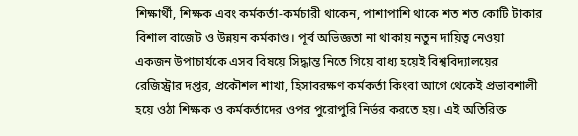শিক্ষার্থী, শিক্ষক এবং কর্মকর্তা-কর্মচারী থাকেন, পাশাপাশি থাকে শত শত কোটি টাকার বিশাল বাজেট ও উন্নয়ন কর্মকাণ্ড। পূর্ব অভিজ্ঞতা না থাকায় নতুন দায়িত্ব নেওয়া একজন উপাচার্যকে এসব বিষয়ে সিদ্ধান্ত নিতে গিয়ে বাধ্য হয়েই বিশ্ববিদ্যালয়ের রেজিস্ট্রার দপ্তর, প্রকৌশল শাখা, হিসাবরক্ষণ কর্মকর্তা কিংবা আগে থেকেই প্রভাবশালী হয়ে ওঠা শিক্ষক ও কর্মকর্তাদের ওপর পুরোপুরি নির্ভর করতে হয়। এই অতিরিক্ত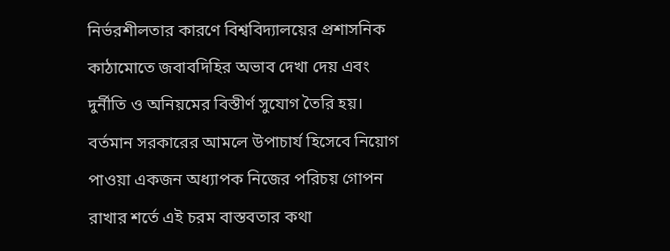নির্ভরশীলতার কারণে বিশ্ববিদ্যালয়ের প্রশাসনিক কাঠামোতে জবাবদিহির অভাব দেখা দেয় এবং দুর্নীতি ও অনিয়মের বিস্তীর্ণ সুযোগ তৈরি হয়।
বর্তমান সরকারের আমলে উপাচার্য হিসেবে নিয়োগ পাওয়া একজন অধ্যাপক নিজের পরিচয় গোপন রাখার শর্তে এই চরম বাস্তবতার কথা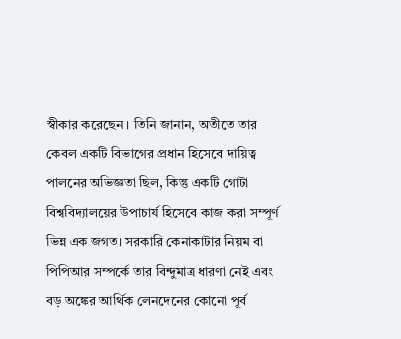স্বীকার করেছেন। তিনি জানান, অতীতে তার কেবল একটি বিভাগের প্রধান হিসেবে দায়িত্ব পালনের অভিজ্ঞতা ছিল, কিন্তু একটি গোটা বিশ্ববিদ্যালয়ের উপাচার্য হিসেবে কাজ করা সম্পূর্ণ ভিন্ন এক জগত। সরকারি কেনাকাটার নিয়ম বা পিপিআর সম্পর্কে তার বিন্দুমাত্র ধারণা নেই এবং বড় অঙ্কের আর্থিক লেনদেনের কোনো পূর্ব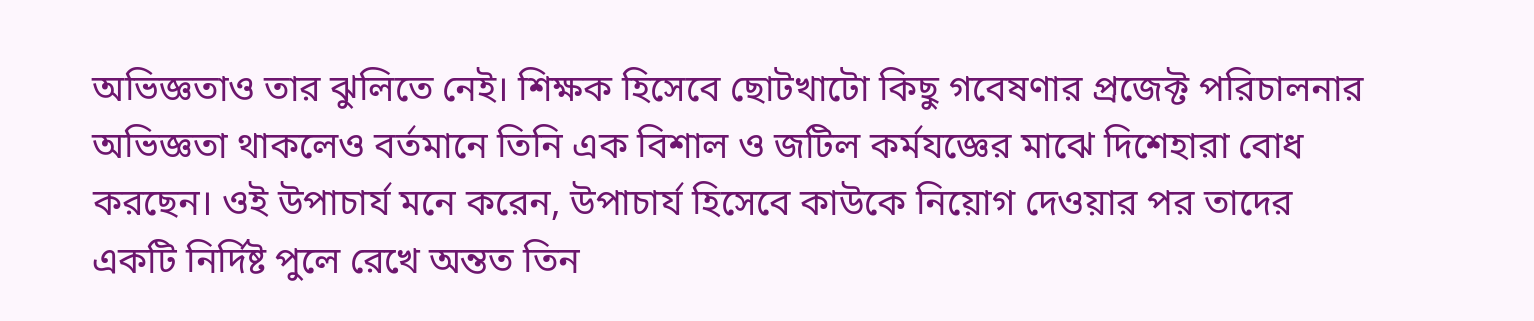অভিজ্ঞতাও তার ঝুলিতে নেই। শিক্ষক হিসেবে ছোটখাটো কিছু গবেষণার প্রজেক্ট পরিচালনার অভিজ্ঞতা থাকলেও বর্তমানে তিনি এক বিশাল ও জটিল কর্মযজ্ঞের মাঝে দিশেহারা বোধ করছেন। ওই উপাচার্য মনে করেন, উপাচার্য হিসেবে কাউকে নিয়োগ দেওয়ার পর তাদের একটি নির্দিষ্ট পুলে রেখে অন্তত তিন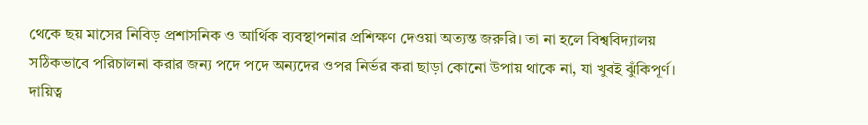থেকে ছয় মাসের নিবিড় প্রশাসনিক ও আর্থিক ব্যবস্থাপনার প্রশিক্ষণ দেওয়া অত্যন্ত জরুরি। তা না হলে বিশ্ববিদ্যালয় সঠিকভাবে পরিচালনা করার জন্য পদে পদে অন্যদের ওপর নির্ভর করা ছাড়া কোনো উপায় থাকে না, যা খুবই ঝুঁকিপূর্ণ।
দায়িত্ব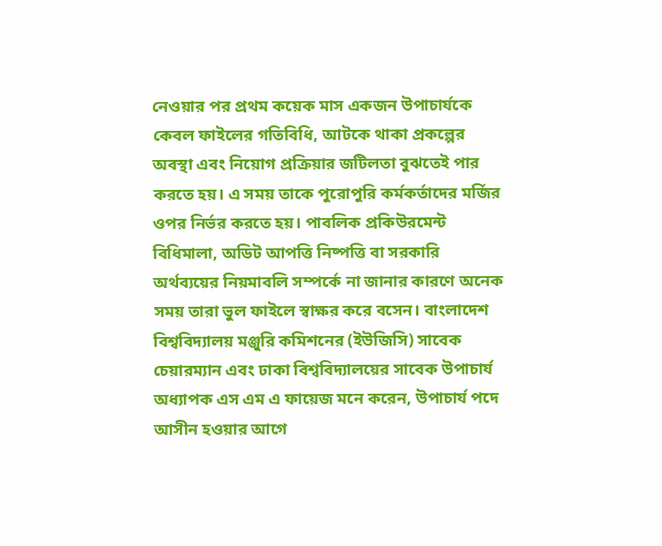নেওয়ার পর প্রথম কয়েক মাস একজন উপাচার্যকে কেবল ফাইলের গতিবিধি, আটকে থাকা প্রকল্পের অবস্থা এবং নিয়োগ প্রক্রিয়ার জটিলতা বুঝতেই পার করতে হয়। এ সময় তাকে পুরোপুরি কর্মকর্তাদের মর্জির ওপর নির্ভর করতে হয়। পাবলিক প্রকিউরমেন্ট বিধিমালা, অডিট আপত্তি নিষ্পত্তি বা সরকারি অর্থব্যয়ের নিয়মাবলি সম্পর্কে না জানার কারণে অনেক সময় তারা ভুল ফাইলে স্বাক্ষর করে বসেন। বাংলাদেশ বিশ্ববিদ্যালয় মঞ্জুরি কমিশনের (ইউজিসি) সাবেক চেয়ারম্যান এবং ঢাকা বিশ্ববিদ্যালয়ের সাবেক উপাচার্য অধ্যাপক এস এম এ ফায়েজ মনে করেন, উপাচার্য পদে আসীন হওয়ার আগে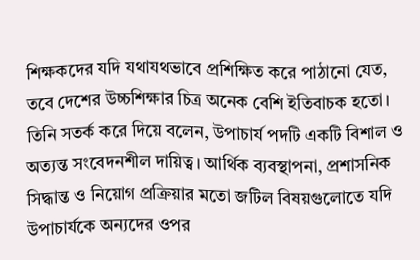শিক্ষকদের যদি যথাযথভাবে প্রশিক্ষিত করে পাঠানো যেত, তবে দেশের উচ্চশিক্ষার চিত্র অনেক বেশি ইতিবাচক হতো। তিনি সতর্ক করে দিয়ে বলেন, উপাচার্য পদটি একটি বিশাল ও অত্যন্ত সংবেদনশীল দায়িত্ব। আর্থিক ব্যবস্থাপনা, প্রশাসনিক সিদ্ধান্ত ও নিয়োগ প্রক্রিয়ার মতো জটিল বিষয়গুলোতে যদি উপাচার্যকে অন্যদের ওপর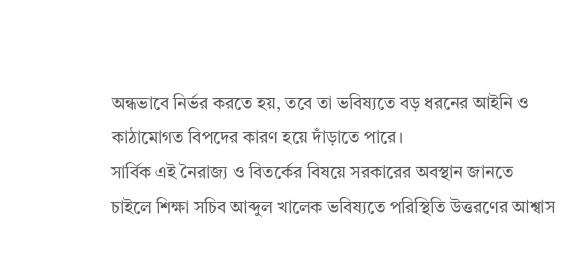অন্ধভাবে নির্ভর করতে হয়, তবে তা ভবিষ্যতে বড় ধরনের আইনি ও কাঠামোগত বিপদের কারণ হয়ে দাঁড়াতে পারে।
সার্বিক এই নৈরাজ্য ও বিতর্কের বিষয়ে সরকারের অবস্থান জানতে চাইলে শিক্ষা সচিব আব্দুল খালেক ভবিষ্যতে পরিস্থিতি উত্তরণের আশ্বাস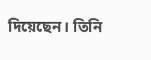দিয়েছেন। তিনি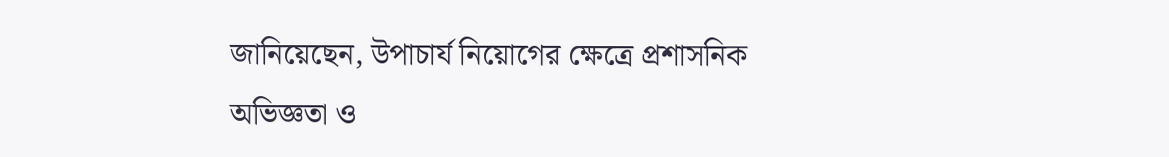জানিয়েছেন, উপাচার্য নিয়োগের ক্ষেত্রে প্রশাসনিক অভিজ্ঞতা ও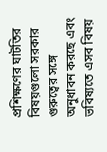প্রশিক্ষণের ঘাটতির বিষয়গুলো সরকার গুরুত্বের সঙ্গে অনুধাবন করছে এবং ভবিষ্যতে এসব বিষয়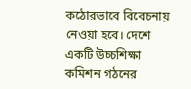কঠোরভাবে বিবেচনায় নেওয়া হবে। দেশে একটি উচ্চশিক্ষা কমিশন গঠনের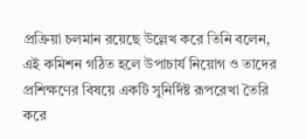প্রক্রিয়া চলমান রয়েছে উল্লেখ করে তিনি বলেন, এই কমিশন গঠিত হলে উপাচার্য নিয়োগ ও তাদের প্রশিক্ষণের বিষয়ে একটি সুনির্দিষ্ট রূপরেখা তৈরি করে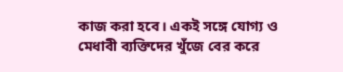কাজ করা হবে। একই সঙ্গে যোগ্য ও মেধাবী ব্যক্তিদের খুঁজে বের করে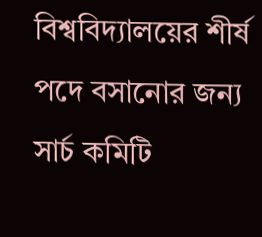বিশ্ববিদ্যালয়ের শীর্ষ পদে বসানোর জন্য সার্চ কমিটি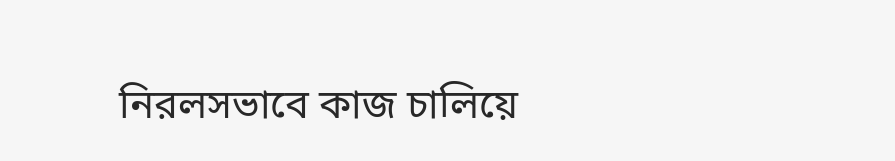নিরলসভাবে কাজ চালিয়ে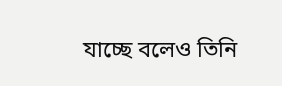যাচ্ছে বলেও তিনি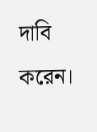দাবি করেন।